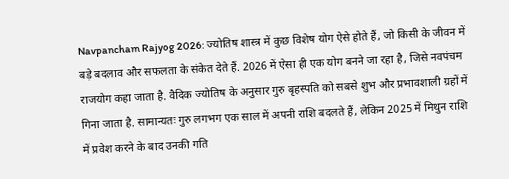Navpancham Rajyog 2026: ज्योतिष शास्त्र में कुछ विशेष योग ऐसे होते हैं, जो किसी के जीवन में बड़े बदलाव और सफलता के संकेत देते हैं. 2026 में ऐसा ही एक योग बनने जा रहा है, जिसे नवपंचम राजयोग कहा जाता है. वैदिक ज्योतिष के अनुसार गुरु बृहस्पति को सबसे शुभ और प्रभावशाली ग्रहों में गिना जाता है. सामान्यतः गुरु लगभग एक साल में अपनी राशि बदलते हैं, लेकिन 2025 में मिथुन राशि में प्रवेश करने के बाद उनकी गति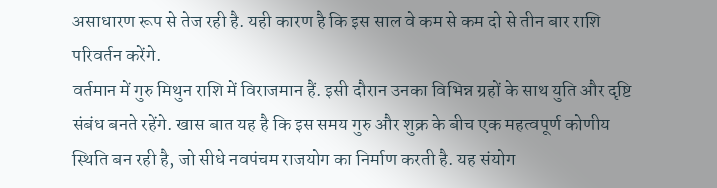असाधारण रूप से तेज रही है. यही कारण है कि इस साल वे कम से कम दो से तीन बार राशि परिवर्तन करेंगे.
वर्तमान में गुरु मिथुन राशि में विराजमान हैं. इसी दौरान उनका विभिन्न ग्रहों के साथ युति और दृष्टि संबंध बनते रहेंगे. खास बात यह है कि इस समय गुरु और शुक्र के बीच एक महत्वपूर्ण कोणीय स्थिति बन रही है, जो सीधे नवपंचम राजयोग का निर्माण करती है. यह संयोग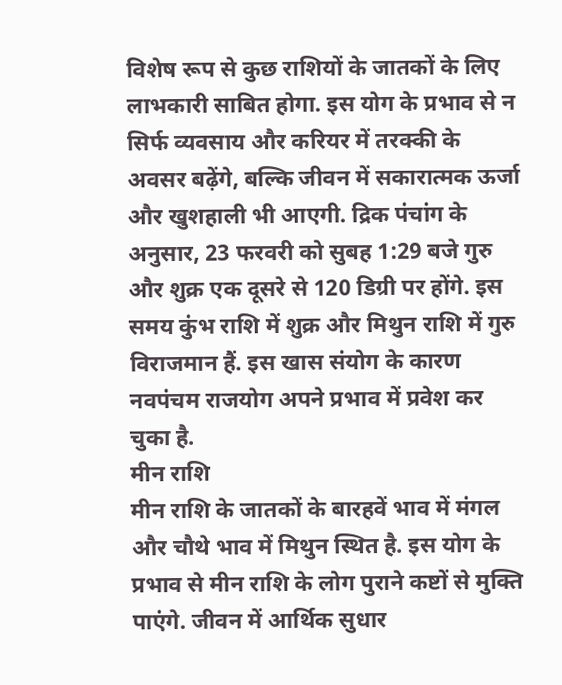विशेष रूप से कुछ राशियों के जातकों के लिए लाभकारी साबित होगा. इस योग के प्रभाव से न सिर्फ व्यवसाय और करियर में तरक्की के अवसर बढ़ेंगे, बल्कि जीवन में सकारात्मक ऊर्जा और खुशहाली भी आएगी. द्रिक पंचांग के अनुसार, 23 फरवरी को सुबह 1:29 बजे गुरु और शुक्र एक दूसरे से 120 डिग्री पर होंगे. इस समय कुंभ राशि में शुक्र और मिथुन राशि में गुरु विराजमान हैं. इस खास संयोग के कारण नवपंचम राजयोग अपने प्रभाव में प्रवेश कर चुका है.
मीन राशि
मीन राशि के जातकों के बारहवें भाव में मंगल और चौथे भाव में मिथुन स्थित है. इस योग के प्रभाव से मीन राशि के लोग पुराने कष्टों से मुक्ति पाएंगे. जीवन में आर्थिक सुधार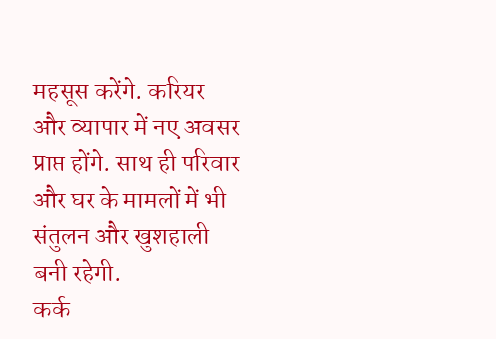महसूस करेंगे. करियर और व्यापार में नए अवसर प्राप्त होंगे. साथ ही परिवार और घर के मामलों में भी संतुलन और खुशहाली बनी रहेगी.
कर्क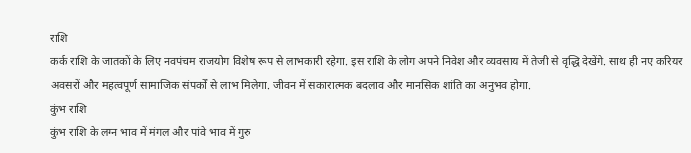राशि
कर्क राशि के जातकों के लिए नवपंचम राजयोग विशेष रूप से लाभकारी रहेगा. इस राशि के लोग अपने निवेश और व्यवसाय में तेजी से वृद्धि देखेंगे. साथ ही नए करियर अवसरों और महत्वपूर्ण सामाजिक संपर्कों से लाभ मिलेगा. जीवन में सकारात्मक बदलाव और मानसिक शांति का अनुभव होगा.
कुंभ राशि
कुंभ राशि के लग्न भाव में मंगल और पांवे भाव में गुरु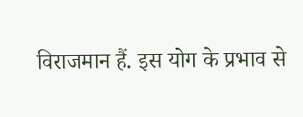विराजमान हैं. इस योग के प्रभाव से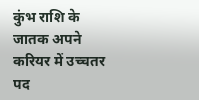कुंभ राशि के जातक अपने करियर में उच्चतर पद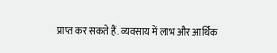प्राप्त कर सकते हैं. व्यवसाय में लाभ और आर्थिक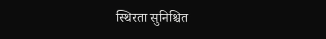स्थिरता सुनिश्चित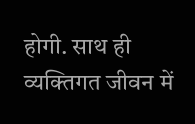होगी. साथ ही व्यक्तिगत जीवन में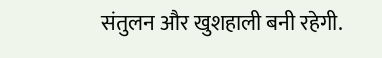संतुलन और खुशहाली बनी रहेगी.